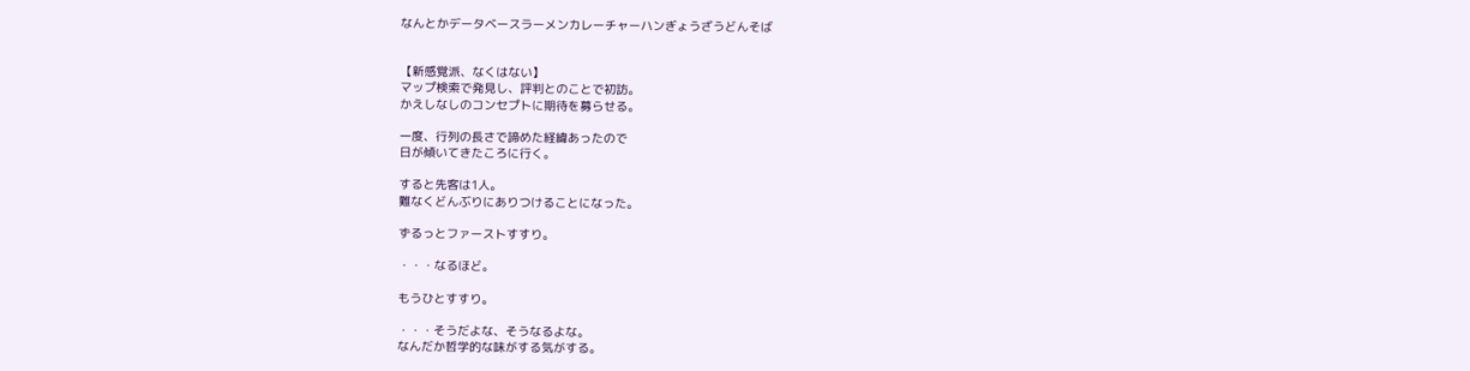なんとかデータベースラーメンカレーチャーハンぎょうざうどんそば


【新感覚派、なくはない】
マップ検索で発見し、評判とのことで初訪。
かえしなしのコンセプトに期待を募らせる。

一度、行列の長さで諦めた経緯あったので
日が傾いてきたころに行く。

すると先客は1人。
難なくどんぶりにありつけることになった。

ずるっとファーストすすり。

・・・なるほど。

もうひとすすり。

・・・そうだよな、そうなるよな。
なんだか哲学的な味がする気がする。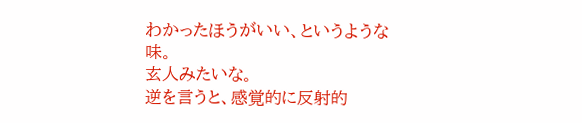わかったほうがいい、というような味。
玄人みたいな。
逆を言うと、感覚的に反射的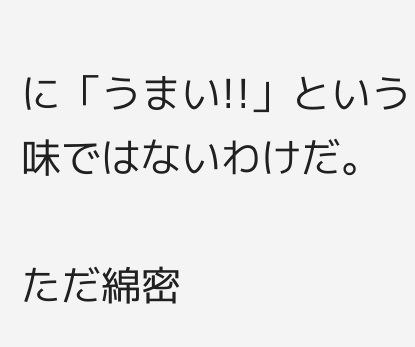に「うまい!!」という味ではないわけだ。

ただ綿密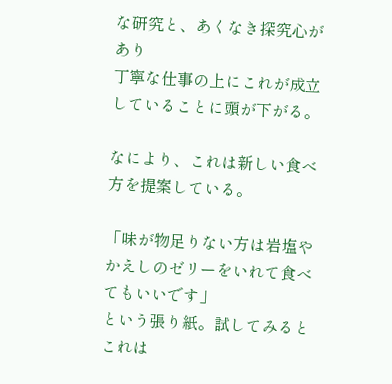な研究と、あくなき探究心があり
丁寧な仕事の上にこれが成立していることに頭が下がる。

なにより、これは新しい食べ方を提案している。

「味が物足りない方は岩塩やかえしのゼリーをいれて食べてもいいです」
という張り紙。試してみるとこれは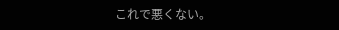これで悪くない。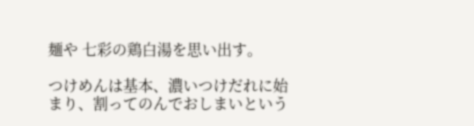麺や 七彩の鶏白湯を思い出す。

つけめんは基本、濃いつけだれに始まり、割ってのんでおしまいという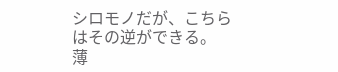シロモノだが、こちらはその逆ができる。
薄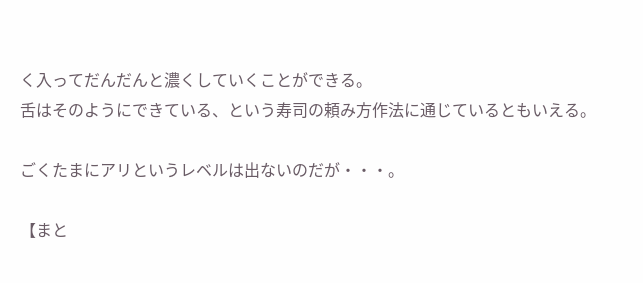く入ってだんだんと濃くしていくことができる。
舌はそのようにできている、という寿司の頼み方作法に通じているともいえる。

ごくたまにアリというレベルは出ないのだが・・・。

【まと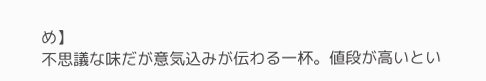め】
不思議な味だが意気込みが伝わる一杯。値段が高いとい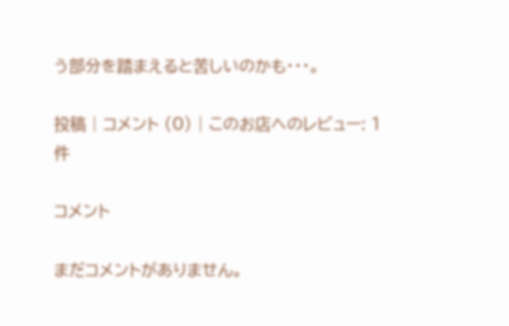う部分を踏まえると苦しいのかも・・・。

投稿 | コメント (0) | このお店へのレビュー: 1件

コメント

まだコメントがありません。